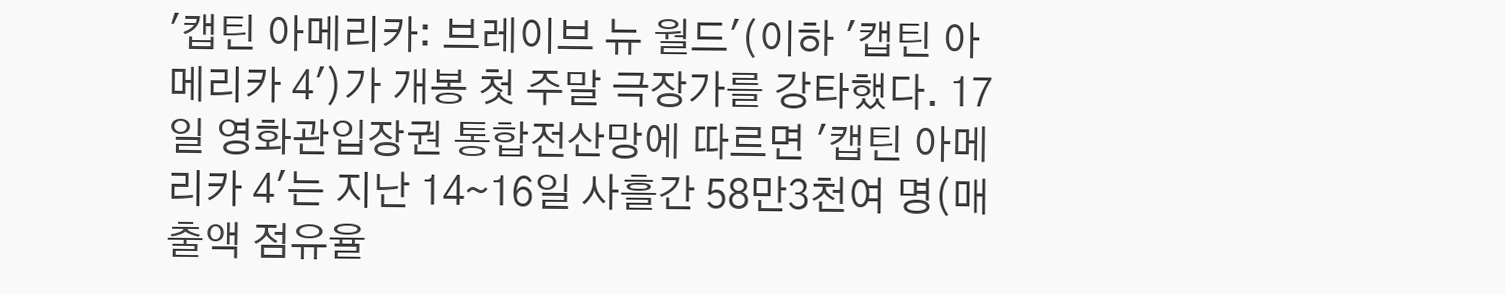'캡틴 아메리카: 브레이브 뉴 월드'(이하 '캡틴 아메리카 4')가 개봉 첫 주말 극장가를 강타했다. 17일 영화관입장권 통합전산망에 따르면 '캡틴 아메리카 4'는 지난 14∼16일 사흘간 58만3천여 명(매출액 점유율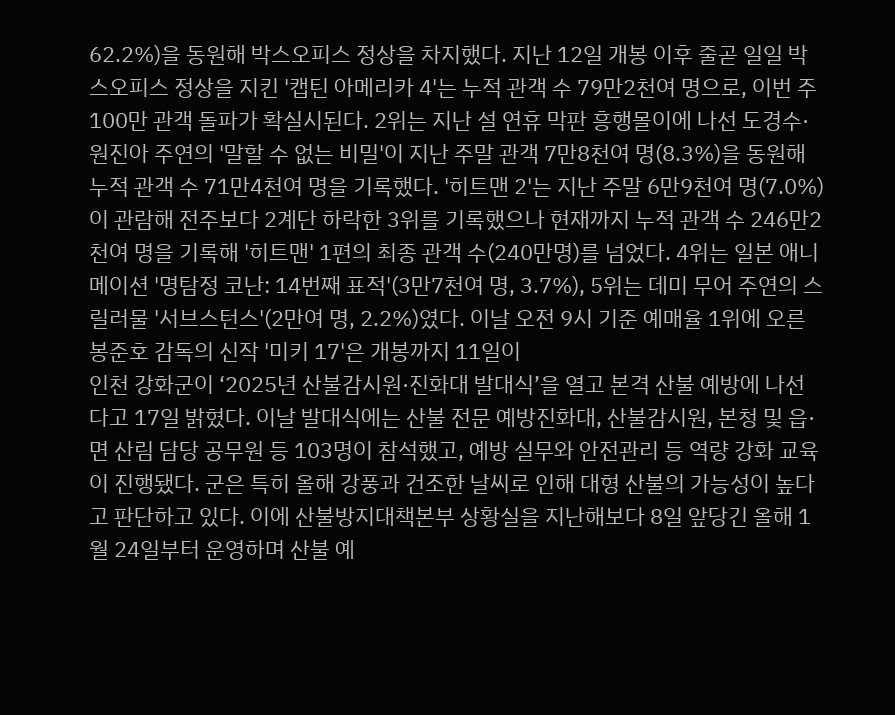62.2%)을 동원해 박스오피스 정상을 차지했다. 지난 12일 개봉 이후 줄곧 일일 박스오피스 정상을 지킨 '캡틴 아메리카 4'는 누적 관객 수 79만2천여 명으로, 이번 주 100만 관객 돌파가 확실시된다. 2위는 지난 설 연휴 막판 흥행몰이에 나선 도경수·원진아 주연의 '말할 수 없는 비밀'이 지난 주말 관객 7만8천여 명(8.3%)을 동원해 누적 관객 수 71만4천여 명을 기록했다. '히트맨 2'는 지난 주말 6만9천여 명(7.0%)이 관람해 전주보다 2계단 하락한 3위를 기록했으나 현재까지 누적 관객 수 246만2천여 명을 기록해 '히트맨' 1편의 최종 관객 수(240만명)를 넘었다. 4위는 일본 애니메이션 '명탐정 코난: 14번째 표적'(3만7천여 명, 3.7%), 5위는 데미 무어 주연의 스릴러물 '서브스턴스'(2만여 명, 2.2%)였다. 이날 오전 9시 기준 예매율 1위에 오른 봉준호 감독의 신작 '미키 17'은 개봉까지 11일이
인천 강화군이 ‘2025년 산불감시원·진화대 발대식’을 열고 본격 산불 예방에 나선다고 17일 밝혔다. 이날 발대식에는 산불 전문 예방진화대, 산불감시원, 본청 및 읍·면 산림 담당 공무원 등 103명이 참석했고, 예방 실무와 안전관리 등 역량 강화 교육이 진행됐다. 군은 특히 올해 강풍과 건조한 날씨로 인해 대형 산불의 가능성이 높다고 판단하고 있다. 이에 산불방지대책본부 상황실을 지난해보다 8일 앞당긴 올해 1월 24일부터 운영하며 산불 예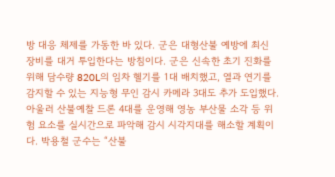방 대응 체제를 가동한 바 있다. 군은 대형산불 예방에 최신 장비를 대거 투입한다는 방침이다. 군은 신속한 초기 진화를 위해 담수량 820L의 임차 헬기를 1대 배치했고, 열과 연기를 감지할 수 있는 지능형 무인 감시 카메라 3대도 추가 도입했다. 아울러 산불예찰 드론 4대를 운영해 영농 부산물 소각 등 위험 요소를 실시간으로 파악해 감시 시각지대를 해소할 계획이다. 박용철 군수는 “산불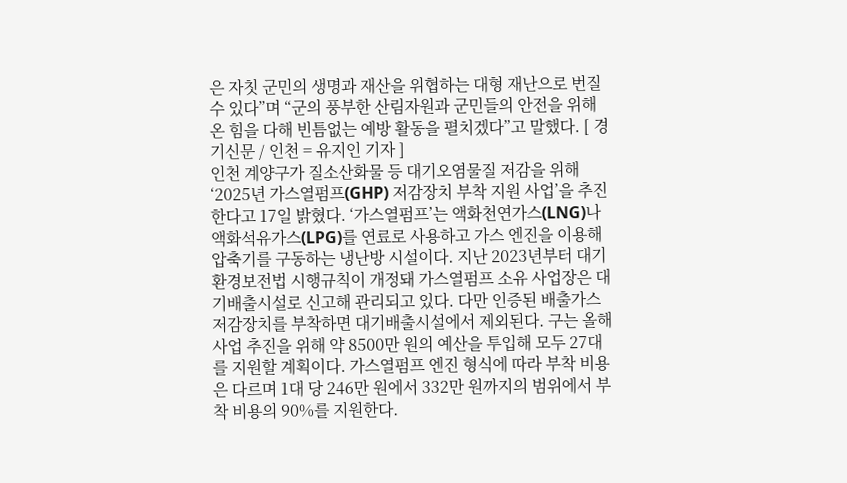은 자칫 군민의 생명과 재산을 위협하는 대형 재난으로 번질 수 있다”며 “군의 풍부한 산림자원과 군민들의 안전을 위해 온 힘을 다해 빈틈없는 예방 활동을 펼치겠다”고 말했다. [ 경기신문 / 인천 = 유지인 기자 ]
인천 계양구가 질소산화물 등 대기오염물질 저감을 위해 ‘2025년 가스열펌프(GHP) 저감장치 부착 지원 사업’을 추진한다고 17일 밝혔다. ‘가스열펌프’는 액화천연가스(LNG)나 액화석유가스(LPG)를 연료로 사용하고 가스 엔진을 이용해 압축기를 구동하는 냉난방 시설이다. 지난 2023년부터 대기환경보전법 시행규칙이 개정돼 가스열펌프 소유 사업장은 대기배출시설로 신고해 관리되고 있다. 다만 인증된 배출가스 저감장치를 부착하면 대기배출시설에서 제외된다. 구는 올해 사업 추진을 위해 약 8500만 원의 예산을 투입해 모두 27대를 지원할 계획이다. 가스열펌프 엔진 형식에 따라 부착 비용은 다르며 1대 당 246만 원에서 332만 원까지의 범위에서 부착 비용의 90%를 지원한다.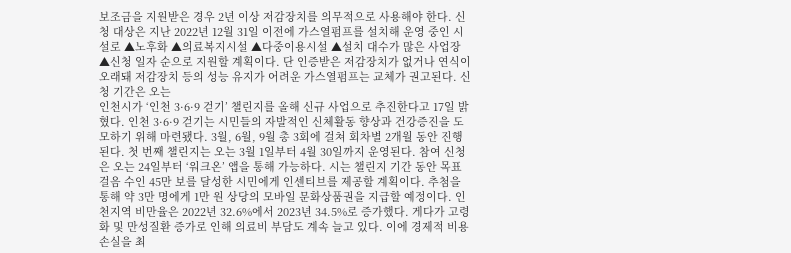보조금을 지원받은 경우 2년 이상 저감장치를 의무적으로 사용해야 한다. 신청 대상은 지난 2022년 12월 31일 이전에 가스열펌프를 설치해 운영 중인 시설로 ▲노후화 ▲의료복지시설 ▲다중이용시설 ▲설치 대수가 많은 사업장 ▲신청 일자 순으로 지원할 계획이다. 단 인증받은 저감장치가 없거나 연식이 오래돼 저감장치 등의 성능 유지가 어려운 가스열펌프는 교체가 권고된다. 신청 기간은 오는
인천시가 ‘인천 3·6·9 걷기’ 챌린지를 올해 신규 사업으로 추진한다고 17일 밝혔다. 인천 3·6·9 걷기는 시민들의 자발적인 신체활동 향상과 건강증진을 도모하기 위해 마련됐다. 3월, 6월, 9월 총 3회에 걸쳐 회차별 2개월 동안 진행된다. 첫 번째 챌린지는 오는 3월 1일부터 4월 30일까지 운영된다. 참여 신청은 오는 24일부터 ‘워크온’ 앱을 통해 가능하다. 시는 챌린지 기간 동안 목표 걸음 수인 45만 보를 달성한 시민에게 인센티브를 제공할 계획이다. 추첨을 통해 약 3만 명에게 1만 원 상당의 모바일 문화상품권을 지급할 예정이다. 인천지역 비만율은 2022년 32.6%에서 2023년 34.5%로 증가했다. 게다가 고령화 및 만성질환 증가로 인해 의료비 부담도 계속 늘고 있다. 이에 경제적 비용 손실을 최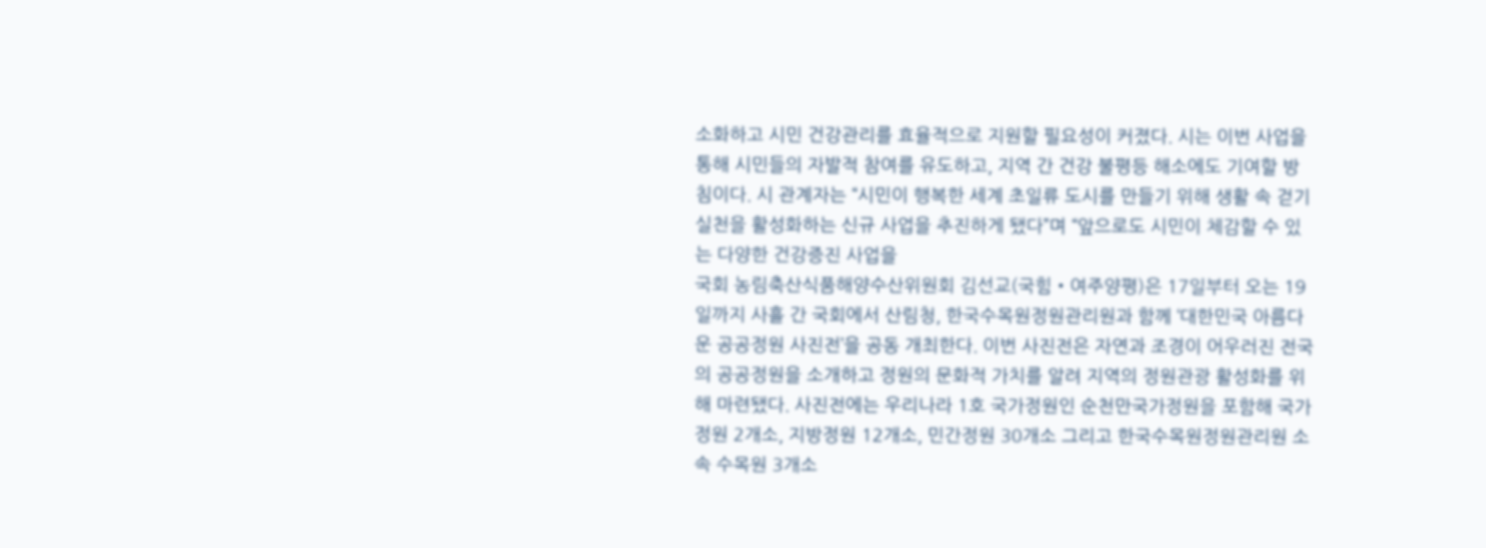소화하고 시민 건강관리를 효율적으로 지원할 필요성이 커졌다. 시는 이번 사업을 통해 시민들의 자발적 참여를 유도하고, 지역 간 건강 불평등 해소에도 기여할 방침이다. 시 관계자는 “시민이 행복한 세계 초일류 도시를 만들기 위해 생활 속 걷기 실천을 활성화하는 신규 사업을 추진하게 됐다”며 “앞으로도 시민이 체감할 수 있는 다양한 건강증진 사업을
국회 농림축산식품해양수산위원회 김선교(국힘‧여주양평)은 17일부터 오는 19일까지 사흘 간 국회에서 산림청, 한국수목원정원관리원과 함께 ‘대한민국 아름다운 공공정원 사진전’을 공동 개최한다. 이번 사진전은 자연과 조경이 어우러진 전국의 공공정원을 소개하고 정원의 문화적 가치를 알려 지역의 정원관광 활성화를 위해 마련됐다. 사진전에는 우리나라 1호 국가정원인 순천만국가정원을 포함해 국가정원 2개소, 지방정원 12개소, 민간정원 30개소 그리고 한국수목원정원관리원 소속 수목원 3개소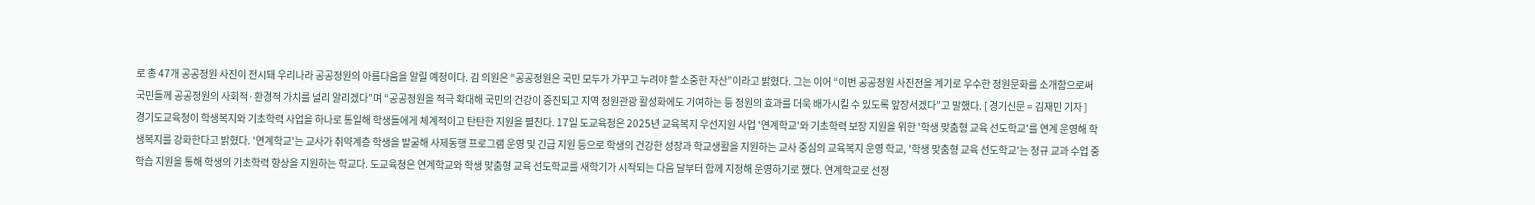로 총 47개 공공정원 사진이 전시돼 우리나라 공공정원의 아름다움을 알릴 예정이다. 김 의원은 “공공정원은 국민 모두가 가꾸고 누려야 할 소중한 자산”이라고 밝혔다. 그는 이어 “이번 공공정원 사진전을 계기로 우수한 정원문화를 소개함으로써 국민들께 공공정원의 사회적·환경적 가치를 널리 알리겠다”며 “공공정원을 적극 확대해 국민의 건강이 증진되고 지역 정원관광 활성화에도 기여하는 등 정원의 효과를 더욱 배가시킬 수 있도록 앞장서겠다”고 말했다. [ 경기신문 = 김재민 기자 ]
경기도교육청이 학생복지와 기초학력 사업을 하나로 통일해 학생들에게 체계적이고 탄탄한 지원을 펼친다. 17일 도교육청은 2025년 교육복지 우선지원 사업 '연계학교'와 기초학력 보장 지원을 위한 '학생 맞춤형 교육 선도학교'를 연계 운영해 학생복지를 강화한다고 밝혔다. '연계학교'는 교사가 취약계층 학생을 발굴해 사제동행 프로그램 운영 및 긴급 지원 등으로 학생의 건강한 성장과 학교생활을 지원하는 교사 중심의 교육복지 운영 학교, '학생 맞춤형 교육 선도학교'는 정규 교과 수업 중 학습 지원을 통해 학생의 기초학력 향상을 지원하는 학교다. 도교육청은 연계학교와 학생 맞춤형 교육 선도학교를 새학기가 시작되는 다음 달부터 함께 지정해 운영하기로 했다. 연계학교로 선정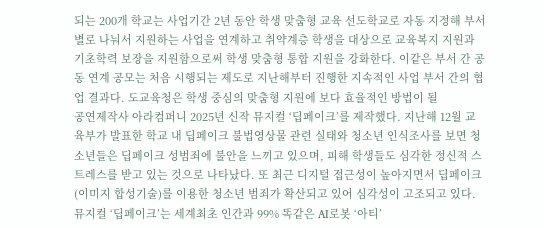되는 200개 학교는 사업기간 2년 동안 학생 맞춤형 교육 선도학교로 자동 지정해 부서별로 나눠서 지원하는 사업을 연계하고 취약계층 학생을 대상으로 교육복지 지원과 기초학력 보장을 지원함으로써 학생 맞춤형 통합 지원을 강화한다. 이같은 부서 간 공동 연계 공모는 처음 시행되는 제도로 지난해부터 진행한 지속적인 사업 부서 간의 협업 결과다. 도교육청은 학생 중심의 맞춤형 지원에 보다 효율적인 방법이 될
공연제작사 아라컴퍼니 2025년 신작 뮤지컬 ‘딥페이크’를 제작했다. 지난해 12월 교육부가 발표한 학교 내 딥페이크 불법영상물 관련 실태와 청소년 인식조사를 보면 청소년들은 딥페이크 성범죄에 불안을 느끼고 있으며, 피해 학생들도 심각한 정신적 스트레스를 받고 있는 것으로 나타났다. 또 최근 디지털 접근성이 높아지면서 딥페이크(이미지 합성기술)를 이용한 청소년 범죄가 확산되고 있어 심각성이 고조되고 있다. 뮤지컬 ‘딥페이크’는 세계최초 인간과 99% 똑같은 AI로봇 ‘아티’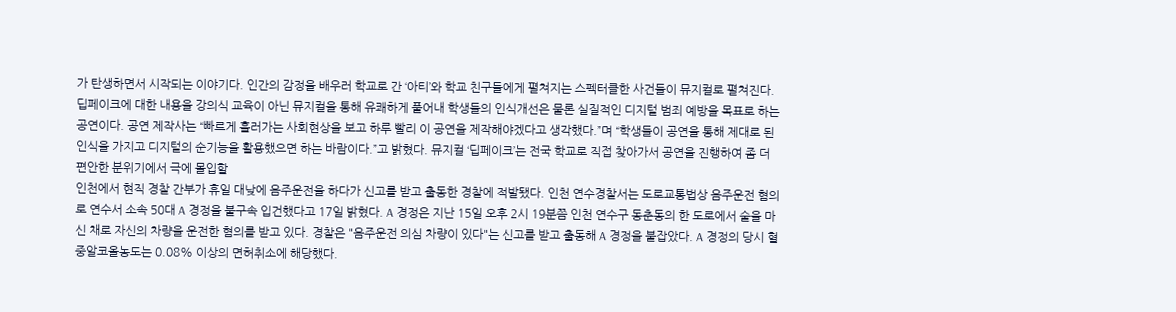가 탄생하면서 시작되는 이야기다. 인간의 감정을 배우러 학교로 간 ‘아티’와 학교 친구들에게 펼쳐지는 스펙터클한 사건들이 뮤지컬로 펼쳐진다. 딥페이크에 대한 내용을 강의식 교육이 아닌 뮤지컬을 통해 유쾌하게 풀어내 학생들의 인식개선은 물론 실질적인 디지털 범죄 예방을 목표로 하는 공연이다. 공연 제작사는 “빠르게 흘러가는 사회현상을 보고 하루 빨리 이 공연을 제작해야겠다고 생각했다.”며 “학생들이 공연을 통해 제대로 된 인식을 가지고 디지털의 순기능을 활용했으면 하는 바람이다.”고 밝혔다. 뮤지컬 ‘딥페이크’는 전국 학교로 직접 찾아가서 공연을 진행하여 좀 더 편안한 분위기에서 극에 몰입할
인천에서 현직 경찰 간부가 휴일 대낮에 음주운전을 하다가 신고를 받고 출동한 경찰에 적발됐다. 인천 연수경찰서는 도로교통법상 음주운전 혐의로 연수서 소속 50대 A 경정을 불구속 입건했다고 17일 밝혔다. A 경정은 지난 15일 오후 2시 19분쯤 인천 연수구 동춘동의 한 도로에서 술을 마신 채로 자신의 차량을 운전한 혐의를 받고 있다. 경찰은 "음주운전 의심 차량이 있다"는 신고를 받고 출동해 A 경정을 붙잡았다. A 경정의 당시 혈중알코올농도는 0.08% 이상의 면허취소에 해당했다.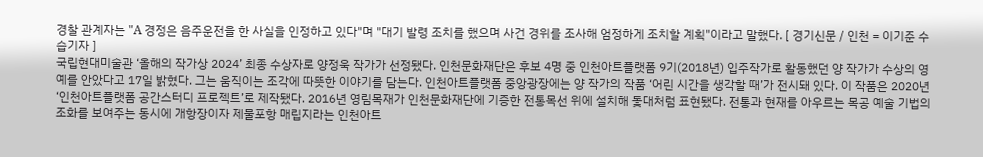경찰 관계자는 "A 경정은 음주운전을 한 사실을 인정하고 있다"며 "대기 발령 조치를 했으며 사건 경위를 조사해 엄정하게 조치할 계획"이라고 말했다. [ 경기신문 / 인천 = 이기준 수습기자 ]
국립현대미술관 ‘올해의 작가상 2024’ 최종 수상자로 양정욱 작가가 선정됐다. 인천문화재단은 후보 4명 중 인천아트플랫폼 9기(2018년) 입주작가로 활동했던 양 작가가 수상의 영예를 안았다고 17일 밝혔다. 그는 움직이는 조각에 따뜻한 이야기를 담는다. 인천아트플랫폼 중앙광장에는 양 작가의 작품 ‘어린 시간을 생각할 때’가 전시돼 있다. 이 작품은 2020년 ‘인천아트플랫폼 공간스터디 프로젝트’로 제작됐다. 2016년 영림목재가 인천문화재단에 기증한 전통목선 위에 설치해 돛대처럼 표현됐다. 전통과 현재를 아우르는 목공 예술 기법의 조화를 보여주는 동시에 개항장이자 제물포항 매립지라는 인천아트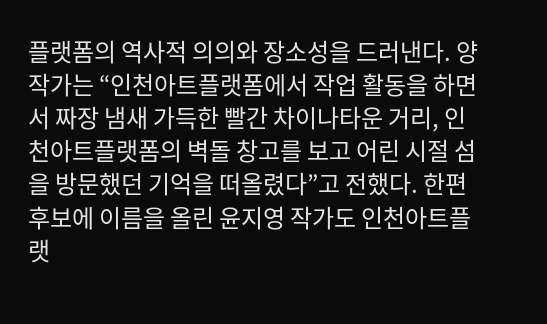플랫폼의 역사적 의의와 장소성을 드러낸다. 양 작가는 “인천아트플랫폼에서 작업 활동을 하면서 짜장 냄새 가득한 빨간 차이나타운 거리, 인천아트플랫폼의 벽돌 창고를 보고 어린 시절 섬을 방문했던 기억을 떠올렸다”고 전했다. 한편 후보에 이름을 올린 윤지영 작가도 인천아트플랫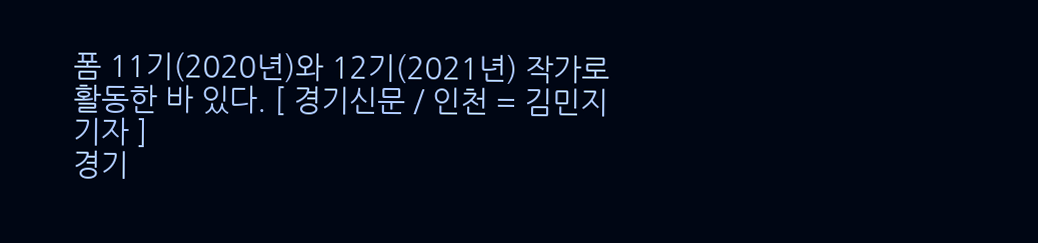폼 11기(2020년)와 12기(2021년) 작가로 활동한 바 있다. [ 경기신문 / 인천 = 김민지 기자 ]
경기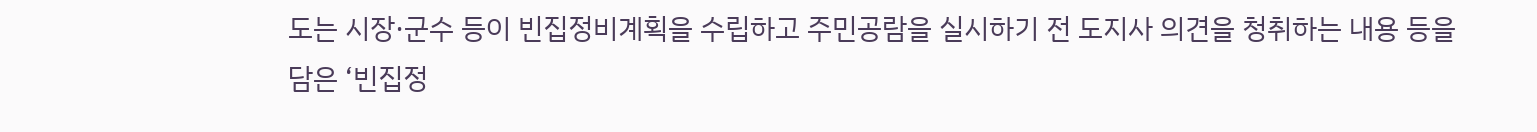도는 시장·군수 등이 빈집정비계획을 수립하고 주민공람을 실시하기 전 도지사 의견을 청취하는 내용 등을 담은 ‘빈집정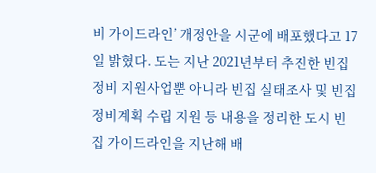비 가이드라인’ 개정안을 시군에 배포했다고 17일 밝혔다. 도는 지난 2021년부터 추진한 빈집정비 지원사업뿐 아니라 빈집 실태조사 및 빈집정비계획 수립 지원 등 내용을 정리한 도시 빈집 가이드라인을 지난해 배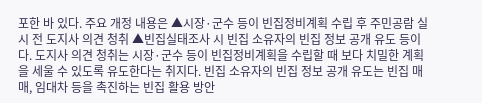포한 바 있다. 주요 개정 내용은 ▲시장·군수 등이 빈집정비계획 수립 후 주민공람 실시 전 도지사 의견 청취 ▲빈집실태조사 시 빈집 소유자의 빈집 정보 공개 유도 등이다. 도지사 의견 청취는 시장·군수 등이 빈집정비계획을 수립할 때 보다 치밀한 계획을 세울 수 있도록 유도한다는 취지다. 빈집 소유자의 빈집 정보 공개 유도는 빈집 매매, 임대차 등을 촉진하는 빈집 활용 방안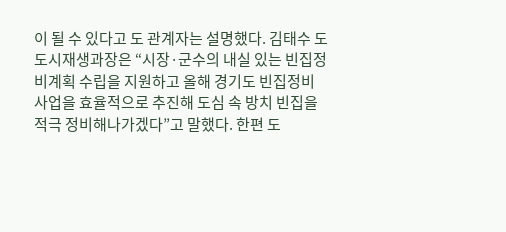이 될 수 있다고 도 관계자는 설명했다. 김태수 도 도시재생과장은 “시장·군수의 내실 있는 빈집정비계획 수립을 지원하고 올해 경기도 빈집정비사업을 효율적으로 추진해 도심 속 방치 빈집을 적극 정비해나가겠다”고 말했다. 한편 도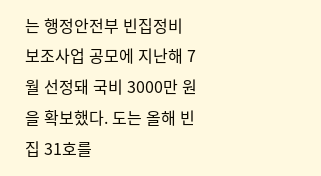는 행정안전부 빈집정비 보조사업 공모에 지난해 7월 선정돼 국비 3000만 원을 확보했다. 도는 올해 빈집 31호를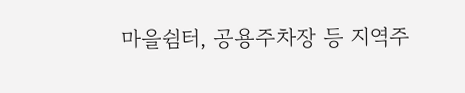마을쉼터, 공용주차장 등 지역주